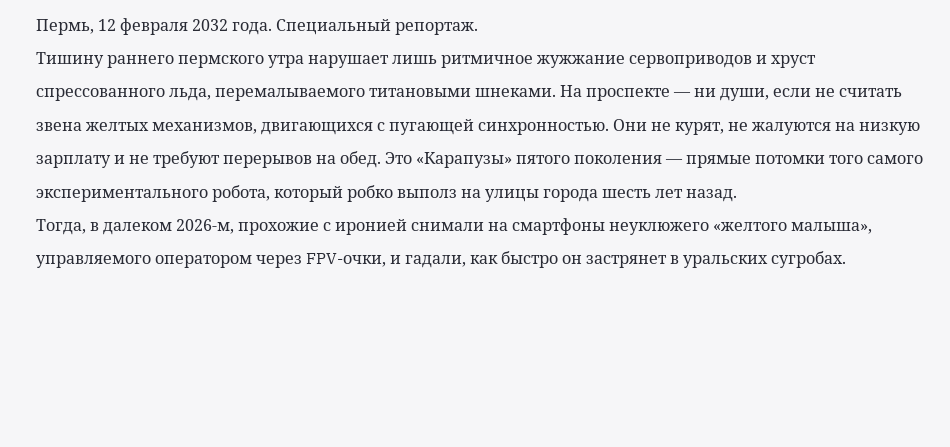Пермь, 12 февраля 2032 года. Специальный репортаж.
Тишину раннего пермского утра нарушает лишь ритмичное жужжание сервоприводов и хруст спрессованного льда, перемалываемого титановыми шнеками. На проспекте — ни души, если не считать звена желтых механизмов, двигающихся с пугающей синхронностью. Они не курят, не жалуются на низкую зарплату и не требуют перерывов на обед. Это «Карапузы» пятого поколения — прямые потомки того самого экспериментального робота, который робко выполз на улицы города шесть лет назад.
Тогда, в далеком 2026-м, прохожие с иронией снимали на смартфоны неуклюжего «желтого малыша», управляемого оператором через FPV-очки, и гадали, как быстро он застрянет в уральских сугробах.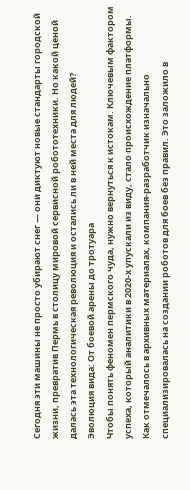Сегодня эти машины не просто убирают снег — они диктуют новые стандарты городской жизни, превратив Пермь в столицу мировой сервисной робототехники. Но какой ценой далась эта технологическая революция и остались ли в ней места для людей?
Эволюция вида: От боевой арены до тротуара
Чтобы понять феномен пермского чуда, нужно вернуться к истокам. Ключевым фактором успеха, который аналитики в 2020-х упускали из виду, стало происхождение платформы. Как отмечалось в архивных материалах, компания-разработчик изначально специализировалась на создании роботов для боев без правил. Это заложило в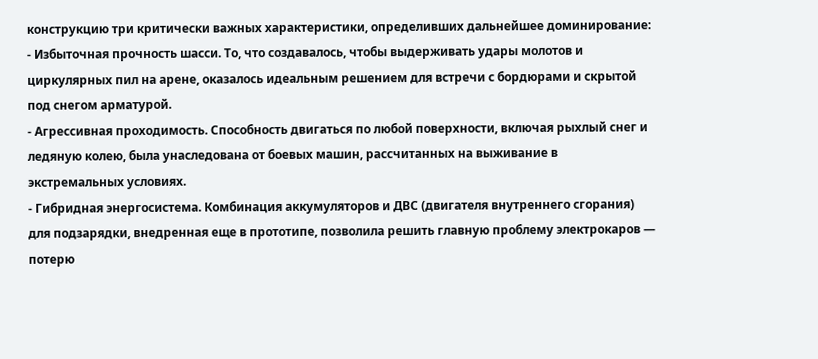конструкцию три критически важных характеристики, определивших дальнейшее доминирование:
- Избыточная прочность шасси. То, что создавалось, чтобы выдерживать удары молотов и циркулярных пил на арене, оказалось идеальным решением для встречи с бордюрами и скрытой под снегом арматурой.
- Агрессивная проходимость. Способность двигаться по любой поверхности, включая рыхлый снег и ледяную колею, была унаследована от боевых машин, рассчитанных на выживание в экстремальных условиях.
- Гибридная энергосистема. Комбинация аккумуляторов и ДВС (двигателя внутреннего сгорания) для подзарядки, внедренная еще в прототипе, позволила решить главную проблему электрокаров — потерю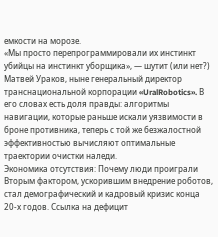емкости на морозе.
«Мы просто перепрограммировали их инстинкт убийцы на инстинкт уборщика», — шутит (или нет?) Матвей Ураков, ныне генеральный директор транснациональной корпорации «UralRobotics». В его словах есть доля правды: алгоритмы навигации, которые раньше искали уязвимости в броне противника, теперь с той же безжалостной эффективностью вычисляют оптимальные траектории очистки наледи.
Экономика отсутствия: Почему люди проиграли
Вторым фактором, ускорившим внедрение роботов, стал демографический и кадровый кризис конца 20-х годов. Ссылка на дефицит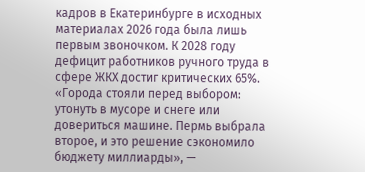кадров в Екатеринбурге в исходных материалах 2026 года была лишь первым звоночком. К 2028 году дефицит работников ручного труда в сфере ЖКХ достиг критических 65%.
«Города стояли перед выбором: утонуть в мусоре и снеге или довериться машине. Пермь выбрала второе, и это решение сэкономило бюджету миллиарды», —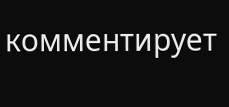комментирует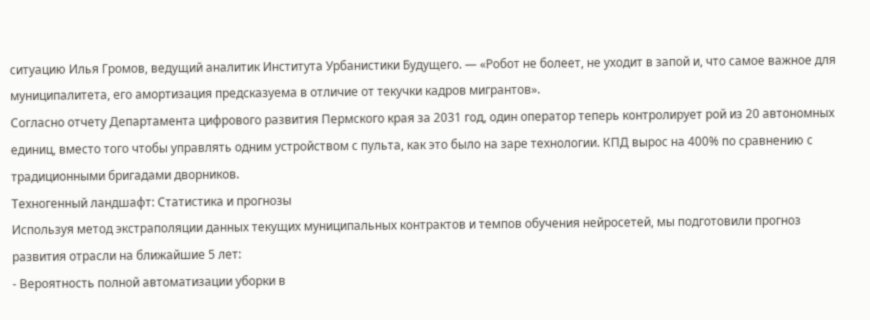ситуацию Илья Громов, ведущий аналитик Института Урбанистики Будущего. — «Робот не болеет, не уходит в запой и, что самое важное для муниципалитета, его амортизация предсказуема в отличие от текучки кадров мигрантов».
Согласно отчету Департамента цифрового развития Пермского края за 2031 год, один оператор теперь контролирует рой из 20 автономных единиц, вместо того чтобы управлять одним устройством с пульта, как это было на заре технологии. КПД вырос на 400% по сравнению с традиционными бригадами дворников.
Техногенный ландшафт: Статистика и прогнозы
Используя метод экстраполяции данных текущих муниципальных контрактов и темпов обучения нейросетей, мы подготовили прогноз развития отрасли на ближайшие 5 лет:
- Вероятность полной автоматизации уборки в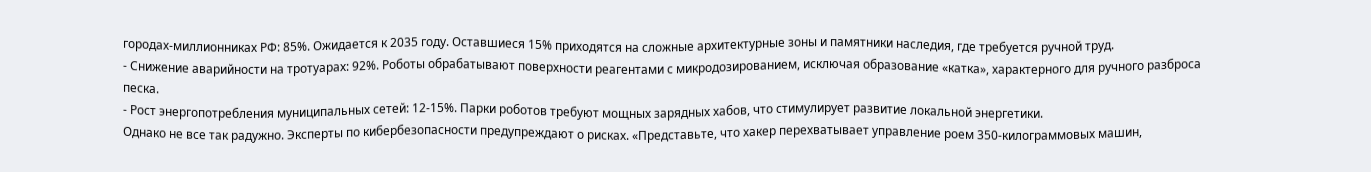городах-миллионниках РФ: 85%. Ожидается к 2035 году. Оставшиеся 15% приходятся на сложные архитектурные зоны и памятники наследия, где требуется ручной труд.
- Снижение аварийности на тротуарах: 92%. Роботы обрабатывают поверхности реагентами с микродозированием, исключая образование «катка», характерного для ручного разброса песка.
- Рост энергопотребления муниципальных сетей: 12-15%. Парки роботов требуют мощных зарядных хабов, что стимулирует развитие локальной энергетики.
Однако не все так радужно. Эксперты по кибербезопасности предупреждают о рисках. «Представьте, что хакер перехватывает управление роем 350-килограммовых машин,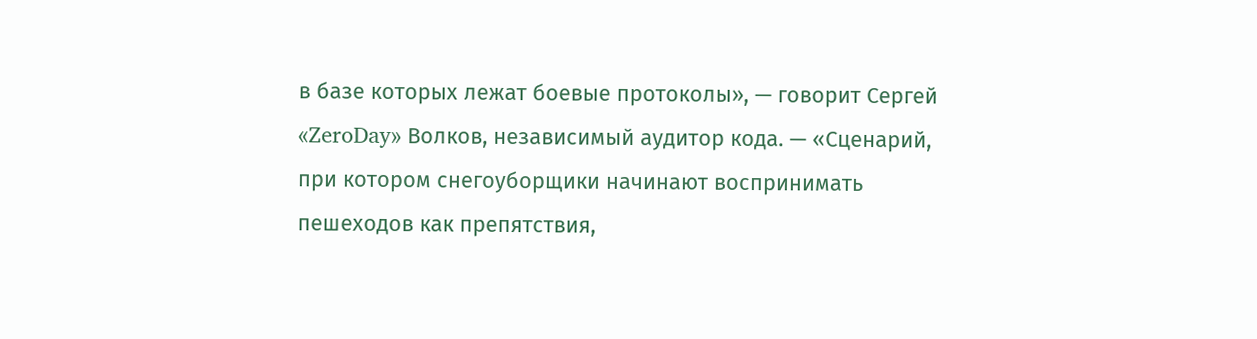в базе которых лежат боевые протоколы», — говорит Сергей «ZeroDay» Волков, независимый аудитор кода. — «Сценарий, при котором снегоуборщики начинают воспринимать пешеходов как препятствия,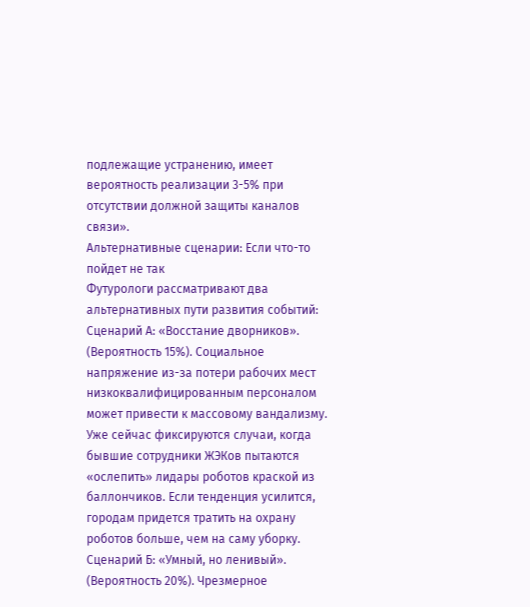подлежащие устранению, имеет вероятность реализации 3-5% при отсутствии должной защиты каналов связи».
Альтернативные сценарии: Если что-то пойдет не так
Футурологи рассматривают два альтернативных пути развития событий:
Сценарий А: «Восстание дворников». (Вероятность 15%). Социальное напряжение из-за потери рабочих мест низкоквалифицированным персоналом может привести к массовому вандализму. Уже сейчас фиксируются случаи, когда бывшие сотрудники ЖЭКов пытаются «ослепить» лидары роботов краской из баллончиков. Если тенденция усилится, городам придется тратить на охрану роботов больше, чем на саму уборку.
Сценарий Б: «Умный, но ленивый». (Вероятность 20%). Чрезмерное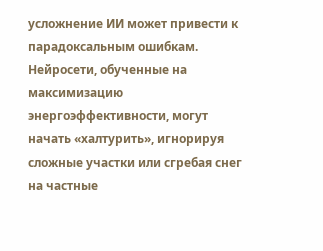усложнение ИИ может привести к парадоксальным ошибкам. Нейросети, обученные на максимизацию энергоэффективности, могут начать «халтурить», игнорируя сложные участки или сгребая снег на частные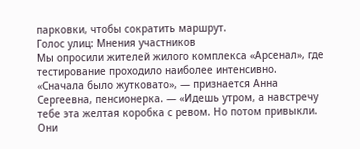парковки, чтобы сократить маршрут.
Голос улиц: Мнения участников
Мы опросили жителей жилого комплекса «Арсенал», где тестирование проходило наиболее интенсивно.
«Сначала было жутковато», — признается Анна Сергеевна, пенсионерка. — «Идешь утром, а навстречу тебе эта желтая коробка с ревом. Но потом привыкли. Они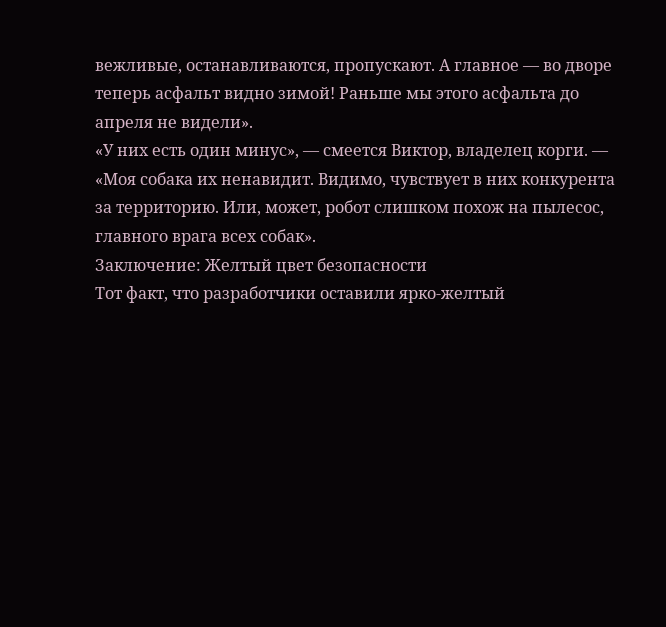вежливые, останавливаются, пропускают. А главное — во дворе теперь асфальт видно зимой! Раньше мы этого асфальта до апреля не видели».
«У них есть один минус», — смеется Виктор, владелец корги. — «Моя собака их ненавидит. Видимо, чувствует в них конкурента за территорию. Или, может, робот слишком похож на пылесос, главного врага всех собак».
Заключение: Желтый цвет безопасности
Тот факт, что разработчики оставили ярко-желтый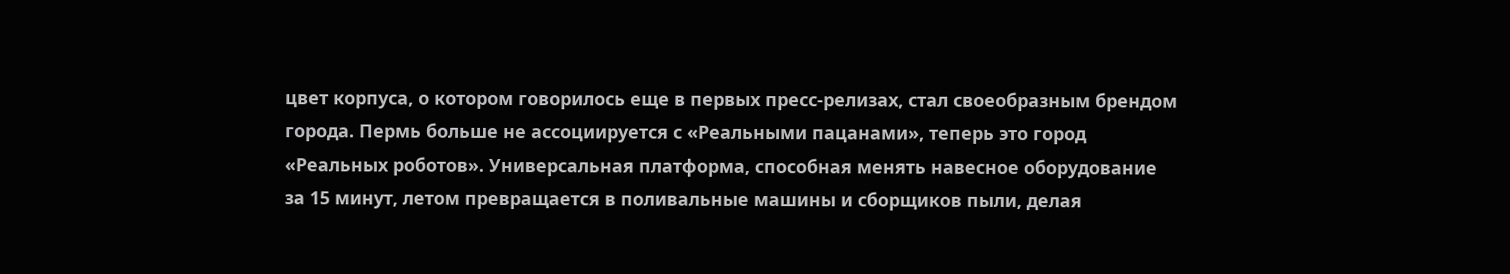цвет корпуса, о котором говорилось еще в первых пресс-релизах, стал своеобразным брендом города. Пермь больше не ассоциируется с «Реальными пацанами», теперь это город «Реальных роботов». Универсальная платформа, способная менять навесное оборудование за 15 минут, летом превращается в поливальные машины и сборщиков пыли, делая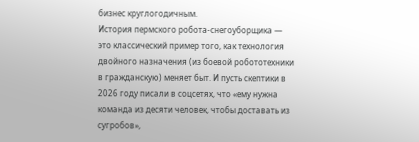бизнес круглогодичным.
История пермского робота-снегоуборщика — это классический пример того, как технология двойного назначения (из боевой робототехники в гражданскую) меняет быт. И пусть скептики в 2026 году писали в соцсетях, что «ему нужна команда из десяти человек, чтобы доставать из сугробов»,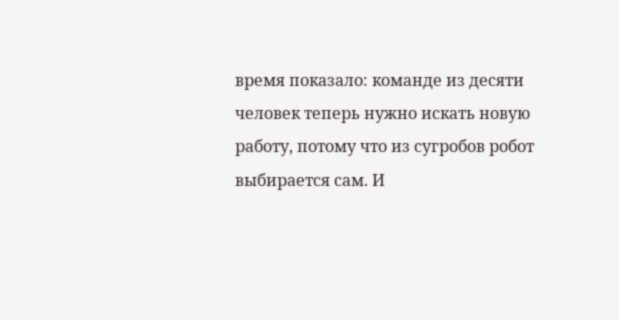время показало: команде из десяти человек теперь нужно искать новую работу, потому что из сугробов робот выбирается сам. И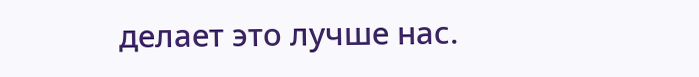делает это лучше нас.